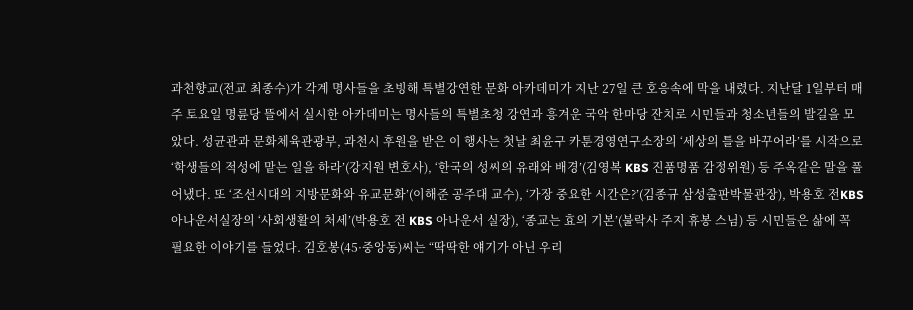과천향교(전교 최종수)가 각계 명사들을 초빙해 특별강연한 문화 아카데미가 지난 27일 큰 호응속에 막을 내렸다. 지난달 1일부터 매주 토요일 명륜당 뜰에서 실시한 아카데미는 명사들의 특별초청 강연과 흥겨운 국악 한마당 잔치로 시민들과 청소년들의 발길을 모았다. 성균관과 문화체육관광부, 과천시 후원을 받은 이 행사는 첫날 최윤구 카툰경영연구소장의 ‘세상의 틀을 바꾸어라’를 시작으로 ‘학생들의 적성에 맡는 일을 하라’(강지원 변호사), ‘한국의 성씨의 유래와 배경’(김영복 KBS 진품명품 감정위원) 등 주옥같은 말을 풀어냈다. 또 ‘조선시대의 지방문화와 유교문화’(이해준 공주대 교수), ‘가장 중요한 시간은?’(김종규 삼성출판박물관장), 박용호 전KBS아나운서실장의 ‘사회생활의 처세’(박용호 전 KBS 아나운서 실장), ‘종교는 효의 기본’(불락사 주지 휴봉 스님) 등 시민들은 삶에 꼭 필요한 이야기를 들었다. 김호봉(45·중앙동)씨는 “딱딱한 얘기가 아닌 우리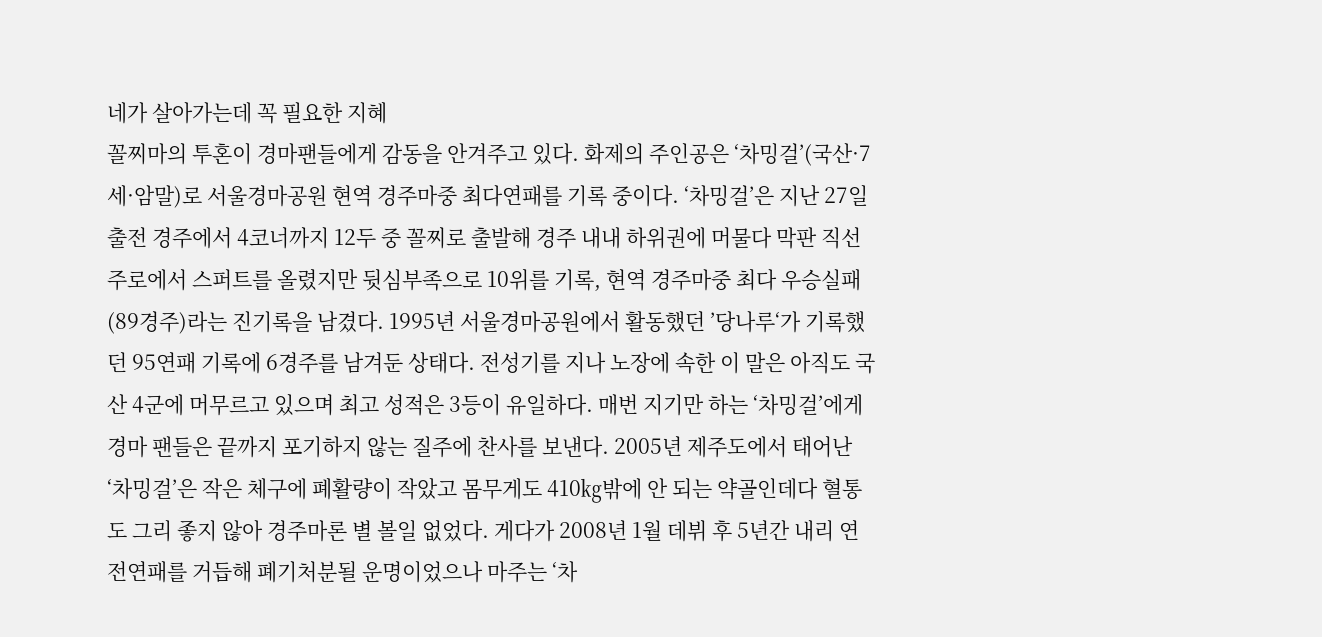네가 살아가는데 꼭 필요한 지혜
꼴찌마의 투혼이 경마팬들에게 감동을 안겨주고 있다. 화제의 주인공은 ‘차밍걸’(국산·7세·암말)로 서울경마공원 현역 경주마중 최다연패를 기록 중이다. ‘차밍걸’은 지난 27일 출전 경주에서 4코너까지 12두 중 꼴찌로 출발해 경주 내내 하위권에 머물다 막판 직선 주로에서 스퍼트를 올렸지만 뒷심부족으로 10위를 기록, 현역 경주마중 최다 우승실패(89경주)라는 진기록을 남겼다. 1995년 서울경마공원에서 활동했던 ’당나루‘가 기록했던 95연패 기록에 6경주를 남겨둔 상태다. 전성기를 지나 노장에 속한 이 말은 아직도 국산 4군에 머무르고 있으며 최고 성적은 3등이 유일하다. 매번 지기만 하는 ‘차밍걸’에게 경마 팬들은 끝까지 포기하지 않는 질주에 찬사를 보낸다. 2005년 제주도에서 태어난 ‘차밍걸’은 작은 체구에 폐활량이 작았고 몸무게도 410㎏밖에 안 되는 약골인데다 혈통도 그리 좋지 않아 경주마론 별 볼일 없었다. 게다가 2008년 1월 데뷔 후 5년간 내리 연전연패를 거듭해 폐기처분될 운명이었으나 마주는 ‘차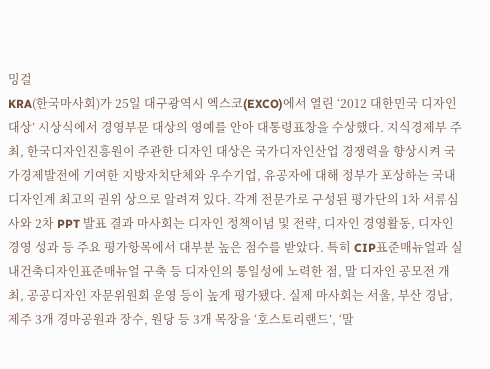밍걸
KRA(한국마사회)가 25일 대구광역시 엑스코(EXCO)에서 열린 ‘2012 대한민국 디자인 대상’ 시상식에서 경영부문 대상의 영예를 안아 대통령표창을 수상했다. 지식경제부 주최, 한국디자인진흥원이 주관한 디자인 대상은 국가디자인산업 경쟁력을 향상시켜 국가경제발전에 기여한 지방자치단체와 우수기업, 유공자에 대해 정부가 포상하는 국내디자인계 최고의 권위 상으로 알려져 있다. 각계 전문가로 구성된 평가단의 1차 서류심사와 2차 PPT 발표 결과 마사회는 디자인 정책이념 및 전략, 디자인 경영활동, 디자인 경영 성과 등 주요 평가항목에서 대부분 높은 점수를 받았다. 특히 CIP표준매뉴얼과 실내건축디자인표준매뉴얼 구축 등 디자인의 통일성에 노력한 점, 말 디자인 공모전 개최, 공공디자인 자문위원회 운영 등이 높게 평가됐다. 실제 마사회는 서울, 부산 경남, 제주 3개 경마공원과 장수, 원당 등 3개 목장을 ‘호스토리랜드’, ‘말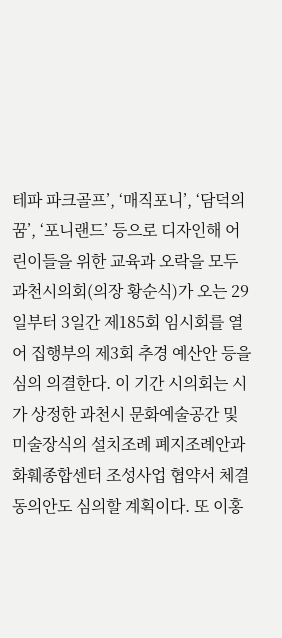테파 파크골프’, ‘매직포니’, ‘담덕의 꿈’, ‘포니랜드’ 등으로 디자인해 어린이들을 위한 교육과 오락을 모두
과천시의회(의장 황순식)가 오는 29일부터 3일간 제185회 임시회를 열어 집행부의 제3회 추경 예산안 등을 심의 의결한다. 이 기간 시의회는 시가 상정한 과천시 문화예술공간 및 미술장식의 설치조례 폐지조례안과 화훼종합센터 조성사업 협약서 체결동의안도 심의할 계획이다. 또 이홍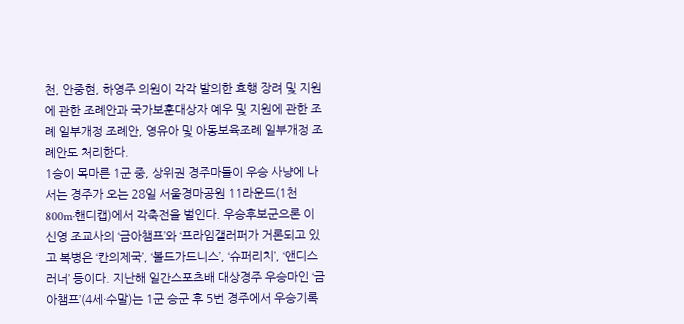천, 안중현, 하영주 의원이 각각 발의한 효행 장려 및 지원에 관한 조례안과 국가보훈대상자 예우 및 지원에 관한 조례 일부개정 조례안, 영유아 및 아동보육조례 일부개정 조례안도 처리한다.
1승이 목마른 1군 중, 상위권 경주마들이 우승 사냥에 나서는 경주가 오는 28일 서울경마공원 11라운드(1천800m·핸디캡)에서 각축전을 벌인다. 우승후보군으론 이신영 조교사의 ‘금아챔프’와 ‘프라임갤러퍼가 거론되고 있고 복병은 ‘칸의제국’, ‘볼드가드니스’, ‘슈퍼리치’, ‘앤디스러너’ 등이다. 지난해 일간스포츠배 대상경주 우승마인 ‘금아챔프’(4세·수말)는 1군 승군 후 5번 경주에서 우승기록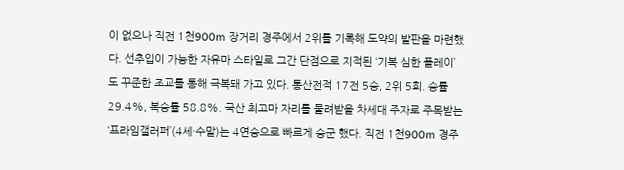이 없으나 직전 1천900m 장거리 경주에서 2위를 기록해 도약의 발판을 마련했다. 선추입이 가능한 자유마 스타일로 그간 단점으로 지적된 ‘기복 심한 플레이’도 꾸준한 조교를 통해 극복돼 가고 있다. 통산전적 17전 5승, 2위 5회. 승률 29.4%, 복승률 58.8%. 국산 최고마 자리를 물려받을 차세대 주자로 주목받는 ‘프라임갤러퍼’(4세·수말)는 4연승으로 빠르게 승군 했다. 직전 1천900m 경주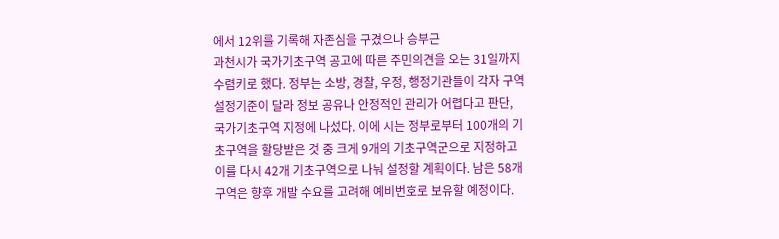에서 12위를 기록해 자존심을 구겼으나 승부근
과천시가 국가기초구역 공고에 따른 주민의견을 오는 31일까지 수렴키로 했다. 정부는 소방, 경찰, 우정, 행정기관들이 각자 구역 설정기준이 달라 정보 공유나 안정적인 관리가 어렵다고 판단, 국가기초구역 지정에 나섰다. 이에 시는 정부로부터 100개의 기초구역을 할당받은 것 중 크게 9개의 기초구역군으로 지정하고 이를 다시 42개 기초구역으로 나눠 설정할 계획이다. 남은 58개 구역은 향후 개발 수요를 고려해 예비번호로 보유할 예정이다.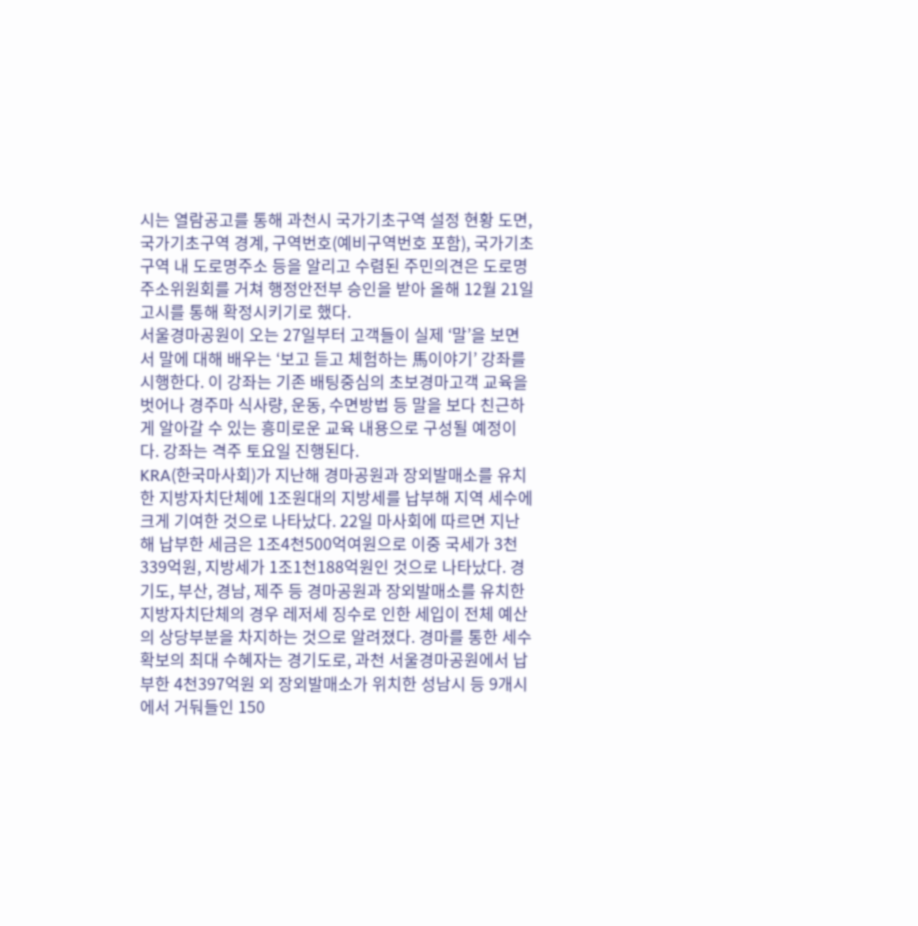시는 열람공고를 통해 과천시 국가기초구역 설정 현황 도면, 국가기초구역 경계, 구역번호(예비구역번호 포함), 국가기초구역 내 도로명주소 등을 알리고 수렴된 주민의견은 도로명주소위원회를 거쳐 행정안전부 승인을 받아 올해 12월 21일 고시를 통해 확정시키기로 했다.
서울경마공원이 오는 27일부터 고객들이 실제 ‘말’을 보면서 말에 대해 배우는 ‘보고 듣고 체험하는 馬이야기’ 강좌를 시행한다. 이 강좌는 기존 배팅중심의 초보경마고객 교육을 벗어나 경주마 식사량, 운동, 수면방법 등 말을 보다 친근하게 알아갈 수 있는 흥미로운 교육 내용으로 구성될 예정이다. 강좌는 격주 토요일 진행된다.
KRA(한국마사회)가 지난해 경마공원과 장외발매소를 유치한 지방자치단체에 1조원대의 지방세를 납부해 지역 세수에 크게 기여한 것으로 나타났다. 22일 마사회에 따르면 지난해 납부한 세금은 1조4천500억여원으로 이중 국세가 3천339억원, 지방세가 1조1천188억원인 것으로 나타났다. 경기도, 부산, 경남, 제주 등 경마공원과 장외발매소를 유치한 지방자치단체의 경우 레저세 징수로 인한 세입이 전체 예산의 상당부분을 차지하는 것으로 알려졌다. 경마를 통한 세수확보의 최대 수혜자는 경기도로, 과천 서울경마공원에서 납부한 4천397억원 외 장외발매소가 위치한 성남시 등 9개시에서 거둬들인 150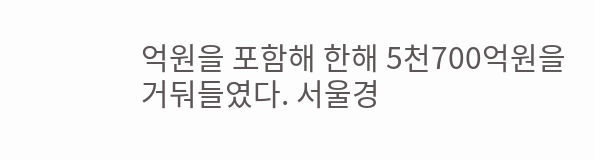억원을 포함해 한해 5천700억원을 거둬들였다. 서울경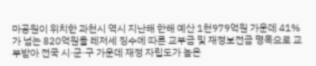마공원이 위치한 과천시 역시 지난해 한해 예산 1천979억원 가운데 41%가 넘는 820억원을 레저세 징수에 따른 교부금 및 재정보전금 명목으로 교부받아 전국 시·군·구 가운데 재정 자립도가 높은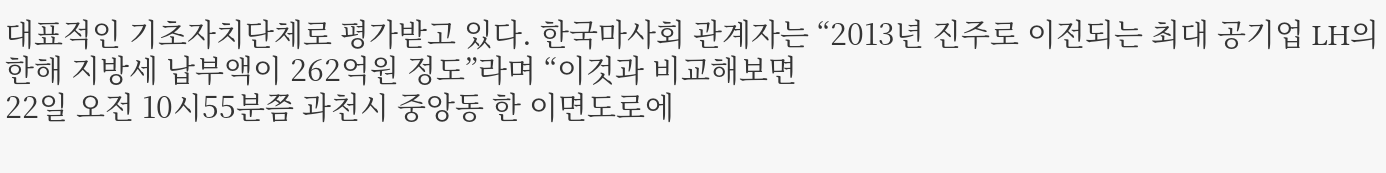대표적인 기초자치단체로 평가받고 있다. 한국마사회 관계자는 “2013년 진주로 이전되는 최대 공기업 LH의 한해 지방세 납부액이 262억원 정도”라며 “이것과 비교해보면
22일 오전 10시55분쯤 과천시 중앙동 한 이면도로에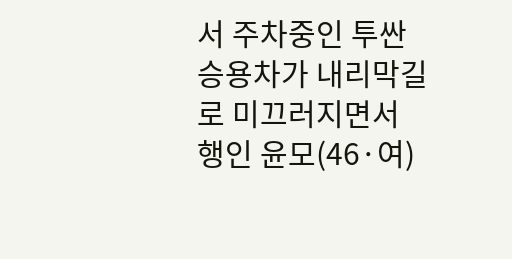서 주차중인 투싼 승용차가 내리막길로 미끄러지면서 행인 윤모(46·여)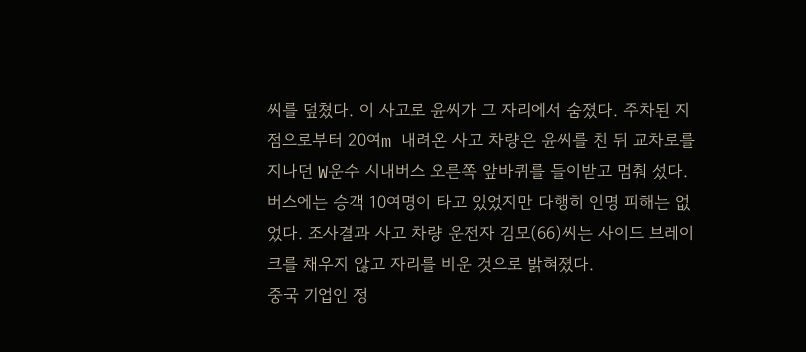씨를 덮쳤다. 이 사고로 윤씨가 그 자리에서 숨졌다. 주차된 지점으로부터 20여m 내려온 사고 차량은 윤씨를 친 뒤 교차로를 지나던 W운수 시내버스 오른쪽 앞바퀴를 들이받고 멈춰 섰다. 버스에는 승객 10여명이 타고 있었지만 다행히 인명 피해는 없었다. 조사결과 사고 차량 운전자 김모(66)씨는 사이드 브레이크를 채우지 않고 자리를 비운 것으로 밝혀졌다.
중국 기업인 정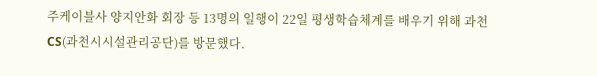주케이블사 양지안화 회장 등 13명의 일행이 22일 평생학습체계를 배우기 위해 과천CS(과천시시설관리공단)를 방문했다.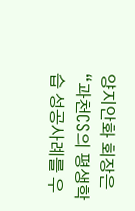양지안화 회장은 “과천CS의 평생학습 성공사례를 우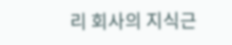리 회사의 지식근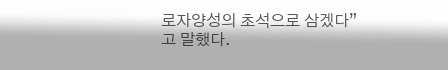로자양성의 초석으로 삼겠다”고 말했다.